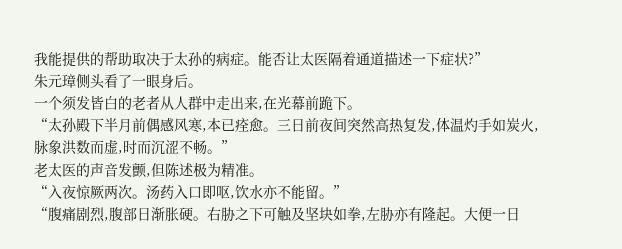我能提供的帮助取决于太孙的病症。能否让太医隔着通道描述一下症状?”
朱元璋侧头看了一眼身后。
一个须发皆白的老者从人群中走出来,在光幕前跪下。
“太孙殿下半月前偶感风寒,本已痊愈。三日前夜间突然高热复发,体温灼手如炭火,脉象洪数而虚,时而沉涩不畅。”
老太医的声音发颤,但陈述极为精准。
“入夜惊厥两次。汤药入口即呕,饮水亦不能留。”
“腹痛剧烈,腹部日渐胀硬。右胁之下可触及坚块如拳,左胁亦有隆起。大便一日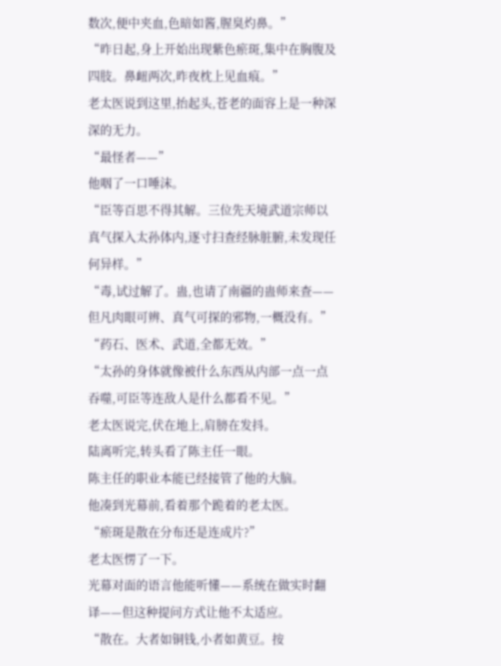数次,便中夹血,色暗如酱,腥臭灼鼻。”
“昨日起,身上开始出现紫色瘀斑,集中在胸腹及四肢。鼻衄两次,昨夜枕上见血痕。”
老太医说到这里,抬起头,苍老的面容上是一种深深的无力。
“最怪者——”
他咽了一口唾沫。
“臣等百思不得其解。三位先天境武道宗师以真气探入太孙体内,逐寸扫查经脉脏腑,未发现任何异样。”
“毒,试过解了。蛊,也请了南疆的蛊师来查——但凡肉眼可辨、真气可探的邪物,一概没有。”
“药石、医术、武道,全都无效。”
“太孙的身体就像被什么东西从内部一点一点吞噬,可臣等连敌人是什么都看不见。”
老太医说完,伏在地上,肩膀在发抖。
陆离听完,转头看了陈主任一眼。
陈主任的职业本能已经接管了他的大脑。
他凑到光幕前,看着那个跪着的老太医。
“瘀斑是散在分布还是连成片?”
老太医愣了一下。
光幕对面的语言他能听懂——系统在做实时翻译——但这种提问方式让他不太适应。
“散在。大者如铜钱,小者如黄豆。按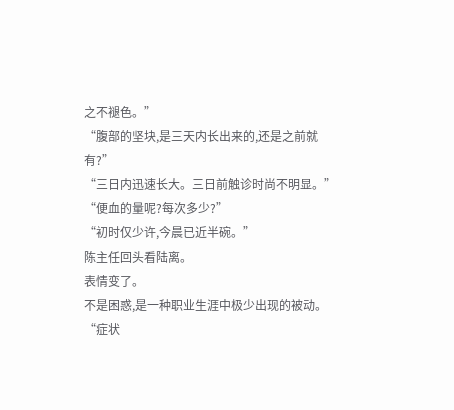之不褪色。”
“腹部的坚块,是三天内长出来的,还是之前就有?”
“三日内迅速长大。三日前触诊时尚不明显。”
“便血的量呢?每次多少?”
“初时仅少许,今晨已近半碗。”
陈主任回头看陆离。
表情变了。
不是困惑,是一种职业生涯中极少出现的被动。
“症状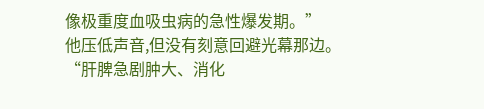像极重度血吸虫病的急性爆发期。”
他压低声音,但没有刻意回避光幕那边。
“肝脾急剧肿大、消化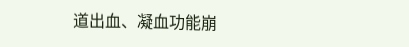道出血、凝血功能崩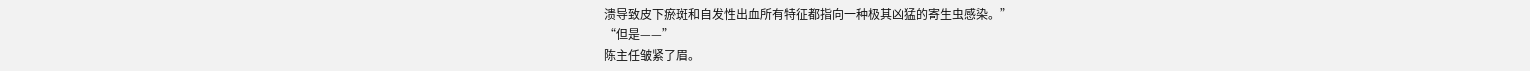溃导致皮下瘀斑和自发性出血所有特征都指向一种极其凶猛的寄生虫感染。”
“但是——”
陈主任皱紧了眉。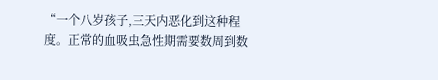“一个八岁孩子,三天内恶化到这种程度。正常的血吸虫急性期需要数周到数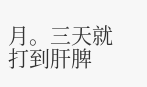月。三天就打到肝脾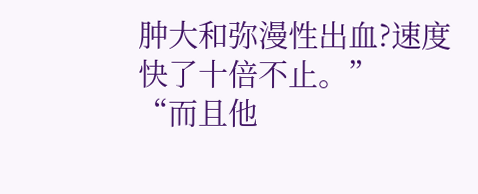肿大和弥漫性出血?速度快了十倍不止。”
“而且他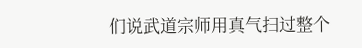们说武道宗师用真气扫过整个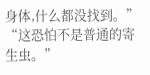身体,什么都没找到。”
“这恐怕不是普通的寄生虫。”